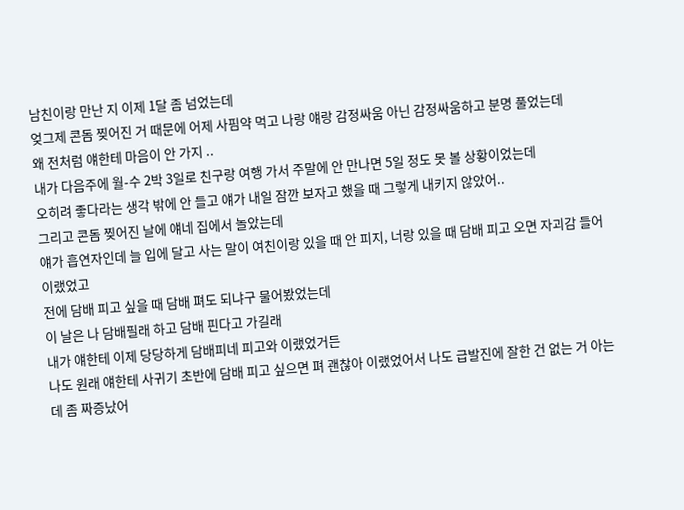남친이랑 만난 지 이제 1달 좀 넘었는데
엊그제 콘돔 찢어진 거 때문에 어제 사핌약 먹고 나랑 얘랑 감정싸움 아닌 감정싸움하고 분명 풀었는데
왜 전처럼 얘한테 마음이 안 가지 ..
내가 다음주에 월-수 2박 3일로 친구랑 여행 가서 주말에 안 만나면 5일 정도 못 볼 상황이었는데
오히려 좋다라는 생각 밖에 안 들고 얘가 내일 잠깐 보자고 했을 때 그렇게 내키지 않았어..
그리고 콘돔 찢어진 날에 얘네 집에서 놀았는데
얘가 흡연자인데 늘 입에 달고 사는 말이 여친이랑 있을 때 안 피지, 너랑 있을 때 담배 피고 오면 자괴감 들어 이랬었고
전에 담배 피고 싶을 때 담배 펴도 되냐구 물어봤었는데
이 날은 나 담배필래 하고 담배 핀다고 가길래
내가 얘한테 이제 당당하게 담배피네 피고와 이랬었거든
나도 원래 얘한테 사귀기 초반에 담배 피고 싶으면 펴 괜찮아 이랬었어서 나도 급발진에 잘한 건 없는 거 아는데 좀 짜증났어